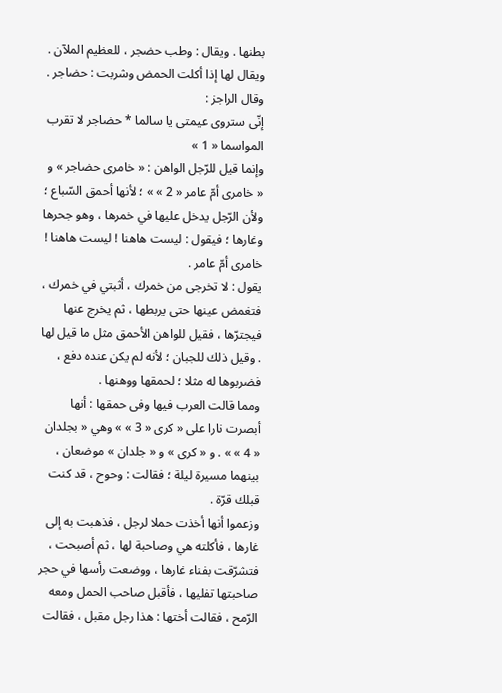بطنها . ويقال : وطب حضجر ، للعظيم الملآن . ويقال لها إذا أكلت الحمض وشربت : حضاجر . وقال الراجز :
إنّى ستروى عيمتى يا سالما * حضاجر لا تقرب المواسما « 1 »
وإنما قيل للرّجل الواهن : « خامرى حضاجر » و « خامرى أمّ عامر « 2 » » ؛ لأنها أحمق السّباع ؛ ولأن الرّجل يدخل عليها في خمرها ، وهو جحرها وغارها ؛ فيقول : ليست هاهنا ! ليست هاهنا ! خامرى أمّ عامر .
يقول : لا تخرجى من خمرك ، أثبتي في خمرك ، فتغمض عينها حتى يربطها ، ثم يخرج عنها فيجترّها ، فقيل للواهن الأحمق مثل ما قيل لها . وقيل ذلك للجبان ؛ لأنه لم يكن عنده دفع ، فضربوها له مثلا ؛ لحمقها ووهنها .
ومما قالت العرب فيها وفى حمقها : أنها أبصرت نارا على « كرى « 3 » » وهي « بجلدان « 4 » » . و « كرى » و « جلدان » موضعان ، بينهما مسيرة ليلة ؛ فقالت : وحوح ، قد كنت قبلك قرّة .
وزعموا أنها أخذت حملا لرجل ، فذهبت به إلى غارها ، فأكلته هي وصاحبة لها ، ثم أصبحت ، فتشرّقت بفناء غارها ، ووضعت رأسها في حجر صاحبتها تفليها ، فأقبل صاحب الحمل ومعه الرّمح ، فقالت أختها : هذا رجل مقبل ، فقالت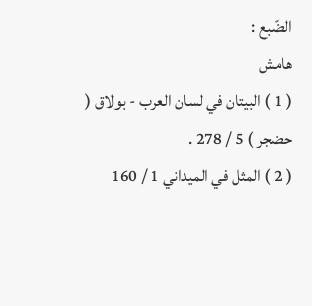الضّبع :
هامش
( 1 ) البيتان في لسان العرب - بولاق ( حضجر ) 5 / 278 .
( 2 ) المثل في الميداني 1 / 160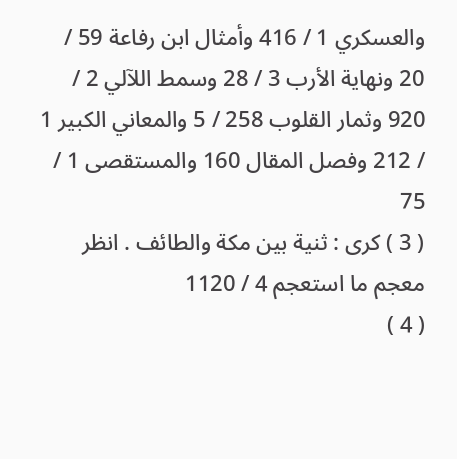والعسكري 1 / 416 وأمثال ابن رفاعة 59 / 20 ونهاية الأرب 3 / 28 وسمط اللآلي 2 / 920 وثمار القلوب 258 / 5 والمعاني الكبير 1 / 212 وفصل المقال 160 والمستقصى 1 / 75
( 3 ) كرى : ثنية بين مكة والطائف . انظر معجم ما استعجم 4 / 1120
( 4 )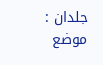جلدان : موضع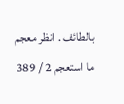بالطائف . انظر معجم ما استعجم 2 / 389